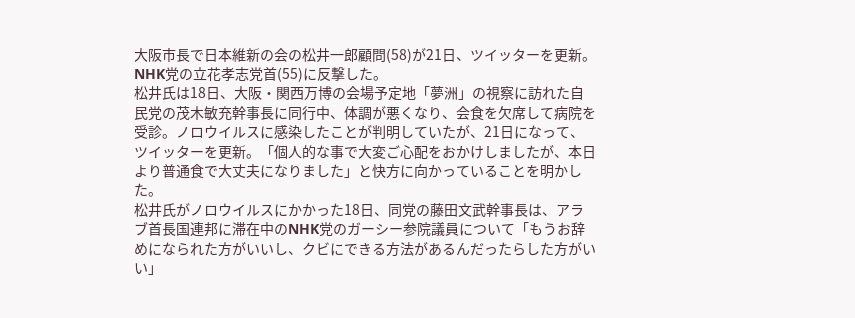大阪市長で日本維新の会の松井一郎顧問(58)が21日、ツイッターを更新。NHK党の立花孝志党首(55)に反撃した。
松井氏は18日、大阪・関西万博の会場予定地「夢洲」の視察に訪れた自民党の茂木敏充幹事長に同行中、体調が悪くなり、会食を欠席して病院を受診。ノロウイルスに感染したことが判明していたが、21日になって、ツイッターを更新。「個人的な事で大変ご心配をおかけしましたが、本日より普通食で大丈夫になりました」と快方に向かっていることを明かした。
松井氏がノロウイルスにかかった18日、同党の藤田文武幹事長は、アラブ首長国連邦に滞在中のNHK党のガーシー参院議員について「もうお辞めになられた方がいいし、クビにできる方法があるんだったらした方がいい」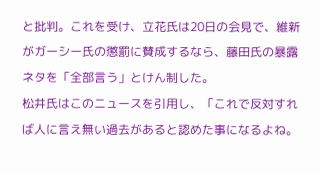と批判。これを受け、立花氏は20日の会見で、維新がガーシー氏の懲罰に賛成するなら、藤田氏の暴露ネタを「全部言う」とけん制した。
松井氏はこのニュースを引用し、「これで反対すれば人に言え無い過去があると認めた事になるよね。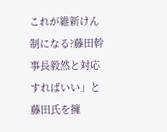これが維新けん制になる?藤田幹事長毅然と対応すればいい」と藤田氏を擁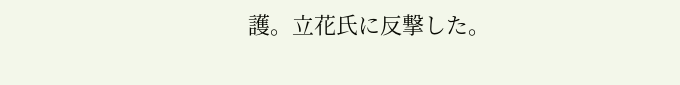護。立花氏に反撃した。